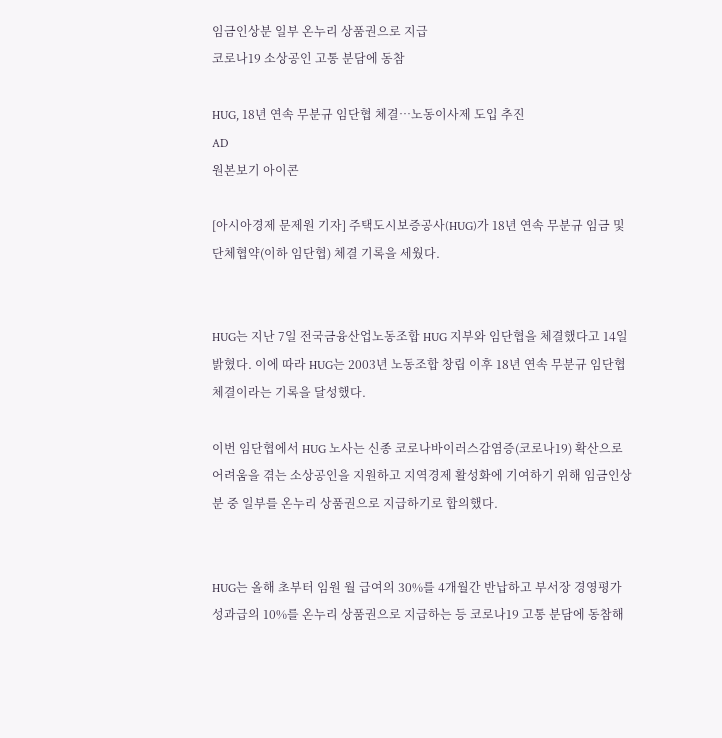임금인상분 일부 온누리 상품권으로 지급
코로나19 소상공인 고통 분담에 동참

HUG, 18년 연속 무분규 임단협 체결…노동이사제 도입 추진
AD
원본보기 아이콘

[아시아경제 문제원 기자] 주택도시보증공사(HUG)가 18년 연속 무분규 임금 및 단체협약(이하 임단협) 체결 기록을 세웠다.


HUG는 지난 7일 전국금융산업노동조합 HUG 지부와 임단협을 체결했다고 14일 밝혔다. 이에 따라 HUG는 2003년 노동조합 창립 이후 18년 연속 무분규 임단협 체결이라는 기록을 달성했다.

이번 임단협에서 HUG 노사는 신종 코로나바이러스감염증(코로나19) 확산으로 어려움을 겪는 소상공인을 지원하고 지역경제 활성화에 기여하기 위해 임금인상분 중 일부를 온누리 상품권으로 지급하기로 합의했다.


HUG는 올해 초부터 임원 월 급여의 30%를 4개월간 반납하고 부서장 경영평가 성과급의 10%를 온누리 상품권으로 지급하는 등 코로나19 고통 분담에 동참해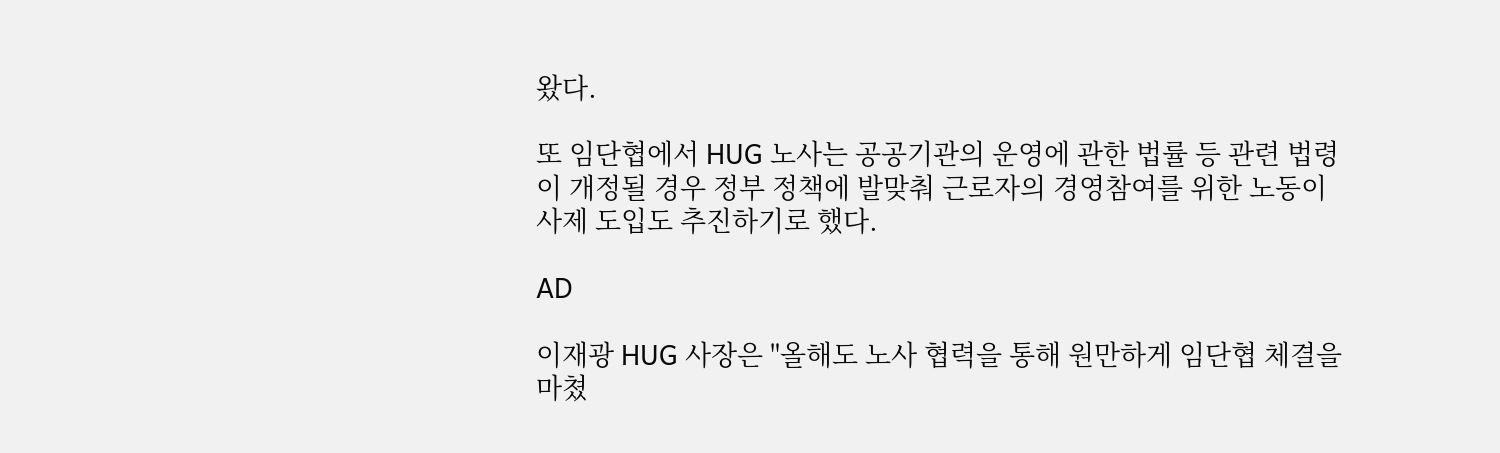왔다.

또 임단협에서 HUG 노사는 공공기관의 운영에 관한 법률 등 관련 법령이 개정될 경우 정부 정책에 발맞춰 근로자의 경영참여를 위한 노동이사제 도입도 추진하기로 했다.

AD

이재광 HUG 사장은 "올해도 노사 협력을 통해 원만하게 임단협 체결을 마쳤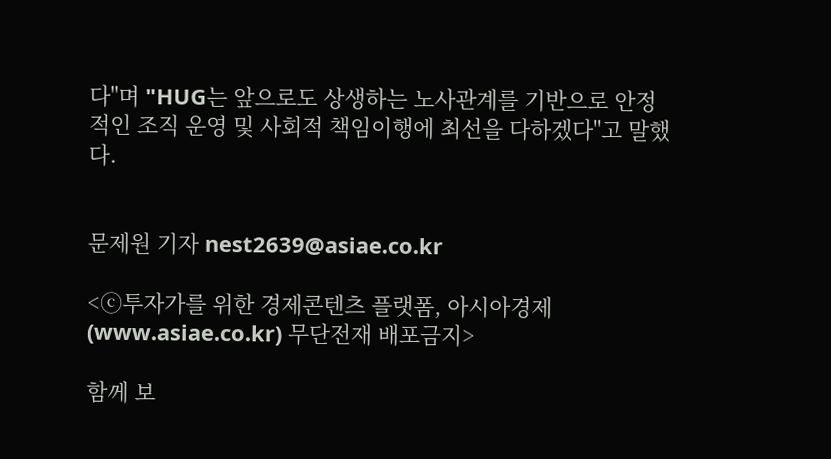다"며 "HUG는 앞으로도 상생하는 노사관계를 기반으로 안정적인 조직 운영 및 사회적 책임이행에 최선을 다하겠다"고 말했다.


문제원 기자 nest2639@asiae.co.kr

<ⓒ투자가를 위한 경제콘텐츠 플랫폼, 아시아경제(www.asiae.co.kr) 무단전재 배포금지>

함께 보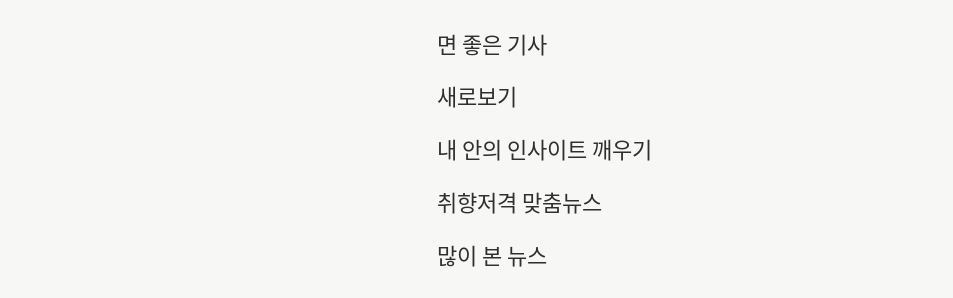면 좋은 기사

새로보기

내 안의 인사이트 깨우기

취향저격 맞춤뉴스

많이 본 뉴스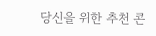당신을 위한 추천 콘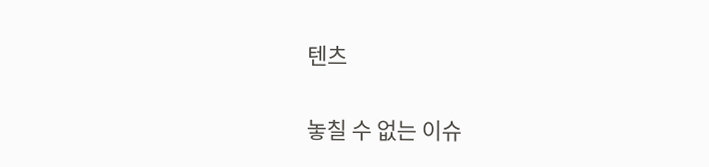텐츠

놓칠 수 없는 이슈